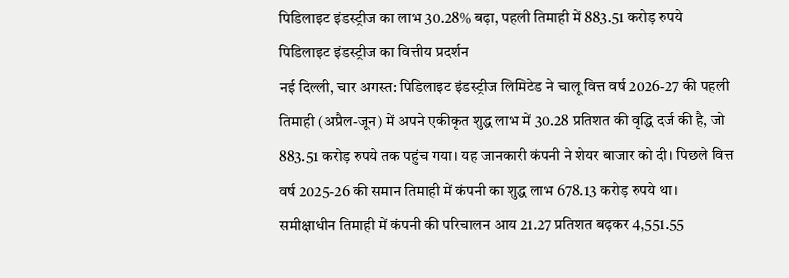पिडिलाइट इंडस्ट्रीज का लाभ 30.28% बढ़ा, पहली तिमाही में 883.51 करोड़ रुपये
पिडिलाइट इंडस्ट्रीज का वित्तीय प्रदर्शन
नई दिल्ली, चार अगस्त: पिडिलाइट इंडस्ट्रीज लिमिटेड ने चालू वित्त वर्ष 2026-27 की पहली तिमाही (अप्रैल-जून) में अपने एकीकृत शुद्ध लाभ में 30.28 प्रतिशत की वृद्धि दर्ज की है, जो 883.51 करोड़ रुपये तक पहुंच गया। यह जानकारी कंपनी ने शेयर बाजार को दी। पिछले वित्त वर्ष 2025-26 की समान तिमाही में कंपनी का शुद्ध लाभ 678.13 करोड़ रुपये था।
समीक्षाधीन तिमाही में कंपनी की परिचालन आय 21.27 प्रतिशत बढ़कर 4,551.55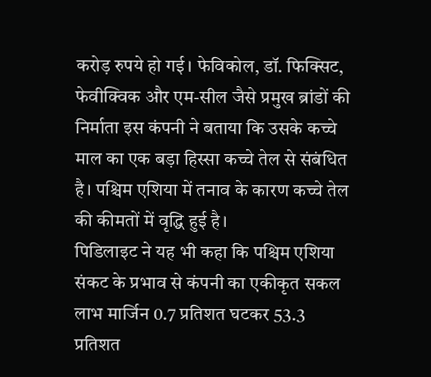करोड़ रुपये हो गई। फेविकोल, डॉ. फिक्सिट, फेवीक्विक और एम-सील जैसे प्रमुख ब्रांडों की निर्माता इस कंपनी ने बताया कि उसके कच्चे माल का एक बड़ा हिस्सा कच्चे तेल से संबंधित है। पश्चिम एशिया में तनाव के कारण कच्चे तेल की कीमतों में वृद्धि हुई है।
पिडिलाइट ने यह भी कहा कि पश्चिम एशिया संकट के प्रभाव से कंपनी का एकीकृत सकल लाभ मार्जिन 0.7 प्रतिशत घटकर 53.3 प्रतिशत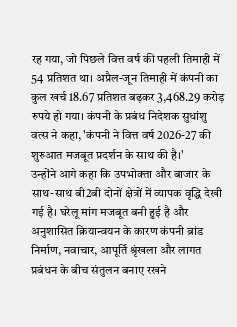रह गया, जो पिछले वित्त वर्ष की पहली तिमाही में 54 प्रतिशत था। अप्रैल-जून तिमाही में कंपनी का कुल खर्च 18.67 प्रतिशत बढ़कर 3,468.29 करोड़ रुपये हो गया। कंपनी के प्रबंध निदेशक सुधांशु वत्स ने कहा, 'कंपनी ने वित्त वर्ष 2026-27 की शुरुआत मजबूत प्रदर्शन के साथ की है।'
उन्होंने आगे कहा कि उपभोक्ता और बाजार के साथ-साथ बी2बी दोनों क्षेत्रों में व्यापक वृद्धि देखी गई है। घरेलू मांग मजबूत बनी हुई है और अनुशासित क्रियान्वयन के कारण कंपनी ब्रांड निर्माण, नवाचार, आपूर्ति श्रृंखला और लागत प्रबंधन के बीच संतुलन बनाए रखने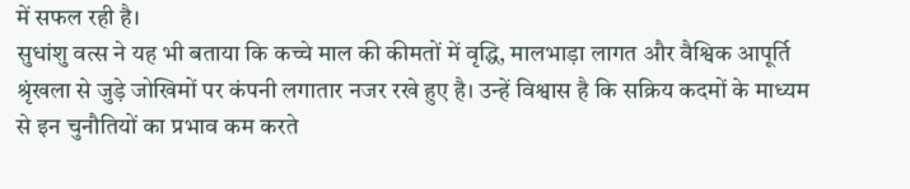में सफल रही है।
सुधांशु वत्स ने यह भी बताया कि कच्चे माल की कीमतों में वृद्धि, मालभाड़ा लागत और वैश्विक आपूर्ति श्रृंखला से जुड़े जोखिमों पर कंपनी लगातार नजर रखे हुए है। उन्हें विश्वास है कि सक्रिय कदमों के माध्यम से इन चुनौतियों का प्रभाव कम करते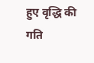हुए वृद्धि की गति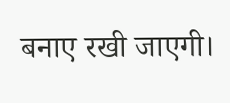बनाए रखी जाएगी।